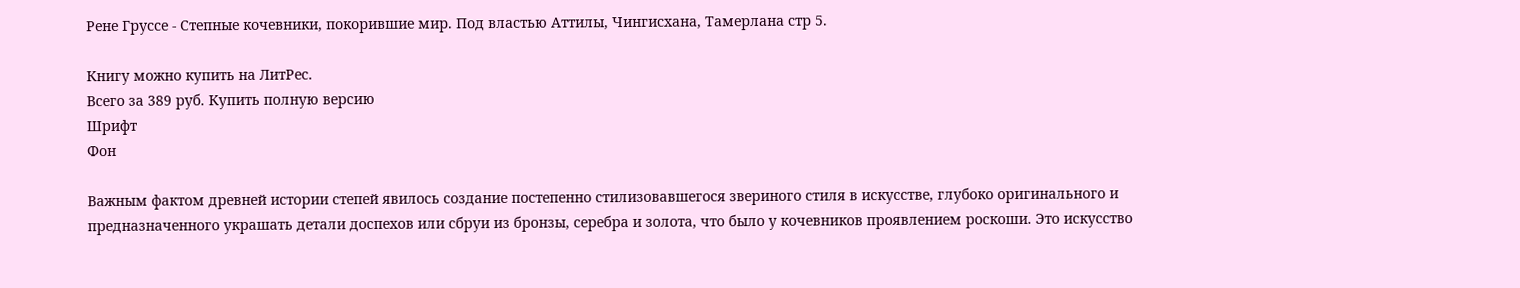Рене Груссе - Степные кочевники, покорившие мир. Под властью Аттилы, Чингисхана, Тамерлана стр 5.

Книгу можно купить на ЛитРес.
Всего за 389 руб. Купить полную версию
Шрифт
Фон

Важным фактом древней истории степей явилось создание постепенно стилизовавшегося звериного стиля в искусстве, глубоко оригинального и предназначенного украшать детали доспехов или сбруи из бронзы, серебра и золота, что было у кочевников проявлением роскоши. Это искусство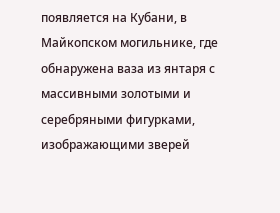появляется на Кубани, в Майкопском могильнике, где обнаружена ваза из янтаря с массивными золотыми и серебряными фигурками, изображающими зверей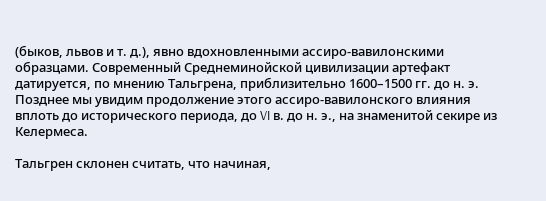(быков, львов и т. д.), явно вдохновленными ассиро-вавилонскими образцами. Современный Среднеминойской цивилизации артефакт датируется, по мнению Тальгрена, приблизительно 1600–1500 гг. до н. э. Позднее мы увидим продолжение этого ассиро-вавилонского влияния вплоть до исторического периода, до VI в. до н. э., на знаменитой секире из Келермеса.

Тальгрен склонен считать, что начиная,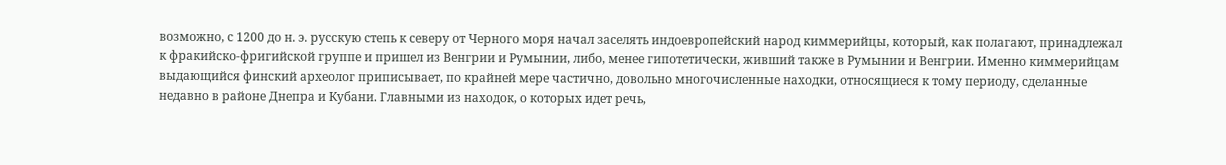возможно, с 1200 до н. э. русскую степь к северу от Черного моря начал заселять индоевропейский народ киммерийцы, который, как полагают, принадлежал к фракийско-фригийской группе и пришел из Венгрии и Румынии, либо, менее гипотетически, живший также в Румынии и Венгрии. Именно киммерийцам выдающийся финский археолог приписывает, по крайней мере частично, довольно многочисленные находки, относящиеся к тому периоду, сделанные недавно в районе Днепра и Кубани. Главными из находок, о которых идет речь,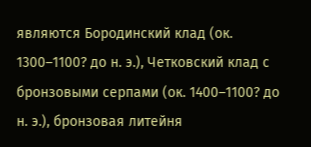являются Бородинский клад (ок. 1300–1100? до н. э.), Четковский клад с бронзовыми серпами (ок. 1400–1100? до н. э.), бронзовая литейня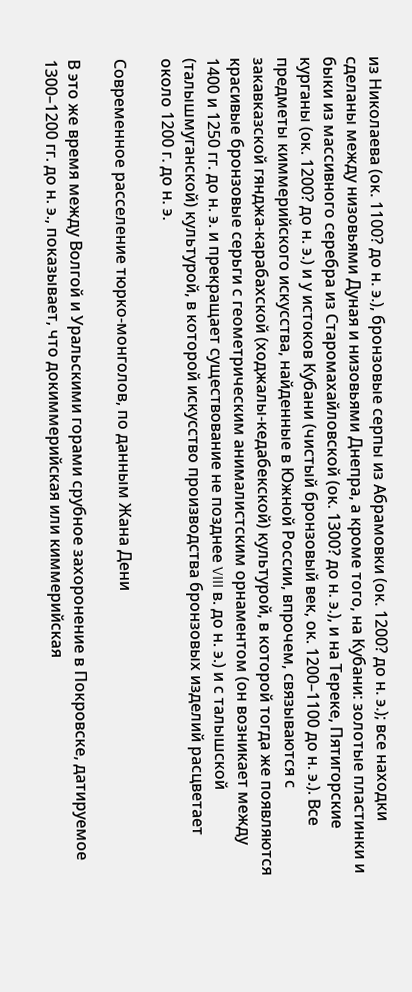из Николаева (ок. 1100? до н. э.), бронзовые серпы из Абрамовки (ок. 1200? до н. э.); все находки сделаны между низовьями Дуная и низовьями Днепра, а кроме того, на Кубани: золотые пластинки и быки из массивного серебра из Старомахайловской (ок. 1300? до н. э.), и на Тереке, Пятигорские курганы (ок. 1200? до н. э.) и у истоков Кубани (чистый бронзовый век, ок. 1200–1100 до н. э.). Все предметы киммерийского искусства, найденные в Южной России, впрочем, связываются с закавказской гянджа-карабахской (ходжалы-кедабекской) культурой, в которой тогда же появляются красивые бронзовые серьги с геометрическим анималистским орнаментом (он возникает между 1400 и 1250 гг. до н. э. и прекращает существование не позднее VIII в. до н. э.) и с талышской (талышмуганской) культурой, в которой искусство производства бронзовых изделий расцветает около 1200 г. до н. э.

Современное расселение тюрко-монголов, по данным Жана Дени

В это же время между Волгой и Уральскими горами срубное захоронение в Покровске, датируемое 1300–1200 гг. до н. э., показывает, что докиммерийская или киммерийская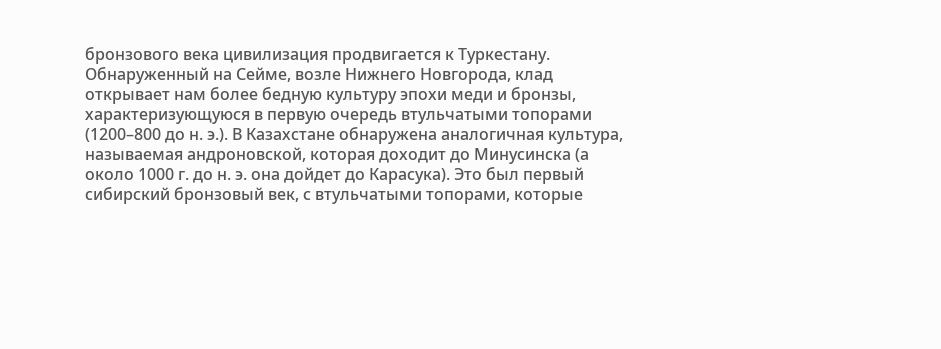бронзового века цивилизация продвигается к Туркестану. Обнаруженный на Сейме, возле Нижнего Новгорода, клад открывает нам более бедную культуру эпохи меди и бронзы, характеризующуюся в первую очередь втульчатыми топорами (1200–800 до н. э.). В Казахстане обнаружена аналогичная культура, называемая андроновской, которая доходит до Минусинска (а около 1000 г. до н. э. она дойдет до Карасука). Это был первый сибирский бронзовый век, с втульчатыми топорами, которые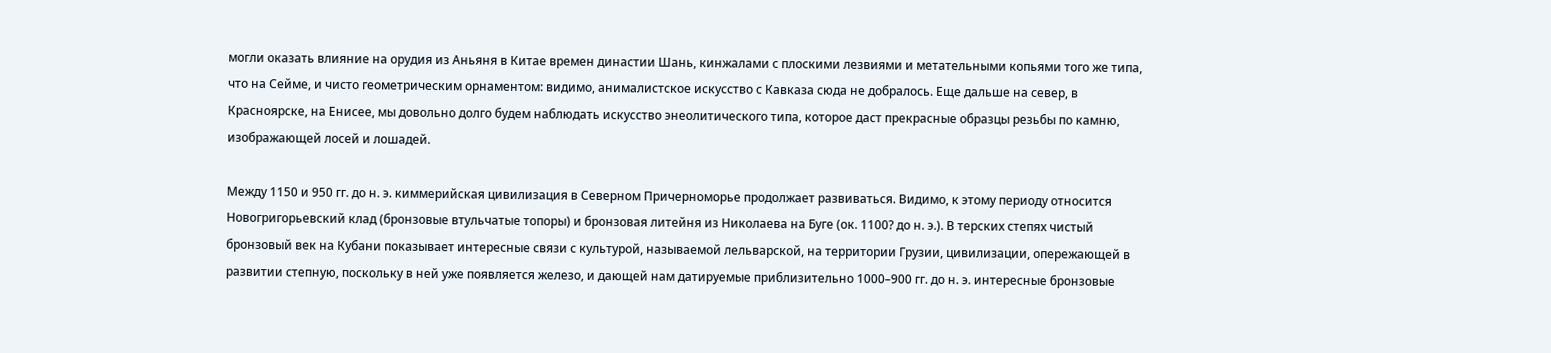могли оказать влияние на орудия из Аньяня в Китае времен династии Шань, кинжалами с плоскими лезвиями и метательными копьями того же типа, что на Сейме, и чисто геометрическим орнаментом: видимо, анималистское искусство с Кавказа сюда не добралось. Еще дальше на север, в Красноярске, на Енисее, мы довольно долго будем наблюдать искусство энеолитического типа, которое даст прекрасные образцы резьбы по камню, изображающей лосей и лошадей.

Между 1150 и 950 гг. до н. э. киммерийская цивилизация в Северном Причерноморье продолжает развиваться. Видимо, к этому периоду относится Новогригорьевский клад (бронзовые втульчатые топоры) и бронзовая литейня из Николаева на Буге (ок. 1100? до н. э.). В терских степях чистый бронзовый век на Кубани показывает интересные связи с культурой, называемой лельварской, на территории Грузии, цивилизации, опережающей в развитии степную, поскольку в ней уже появляется железо, и дающей нам датируемые приблизительно 1000–900 гг. до н. э. интересные бронзовые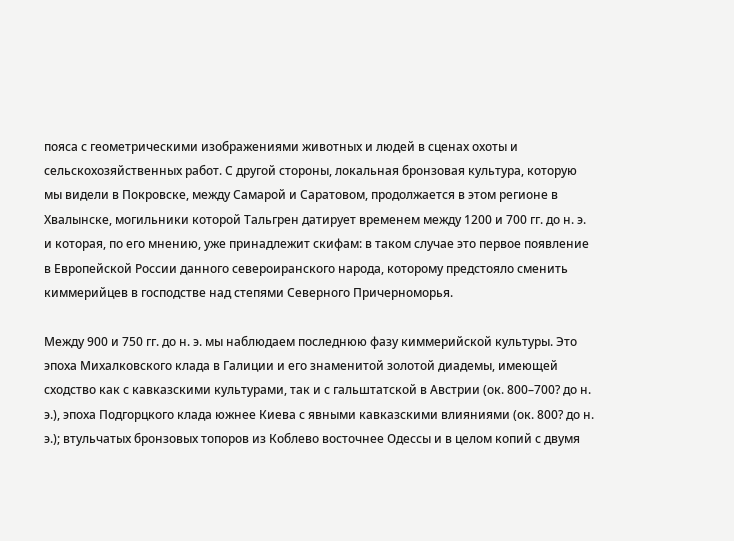пояса с геометрическими изображениями животных и людей в сценах охоты и сельскохозяйственных работ. С другой стороны, локальная бронзовая культура, которую мы видели в Покровске, между Самарой и Саратовом, продолжается в этом регионе в Хвалынске, могильники которой Тальгрен датирует временем между 1200 и 700 гг. до н. э. и которая, по его мнению, уже принадлежит скифам: в таком случае это первое появление в Европейской России данного североиранского народа, которому предстояло сменить киммерийцев в господстве над степями Северного Причерноморья.

Между 900 и 750 гг. до н. э. мы наблюдаем последнюю фазу киммерийской культуры. Это эпоха Михалковского клада в Галиции и его знаменитой золотой диадемы, имеющей сходство как с кавказскими культурами, так и с гальштатской в Австрии (ок. 800–700? до н. э.), эпоха Подгорцкого клада южнее Киева с явными кавказскими влияниями (ок. 800? до н. э.); втульчатых бронзовых топоров из Коблево восточнее Одессы и в целом копий с двумя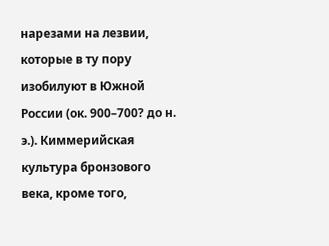нарезами на лезвии, которые в ту пору изобилуют в Южной России (ок. 900–700? до н. э.). Киммерийская культура бронзового века, кроме того,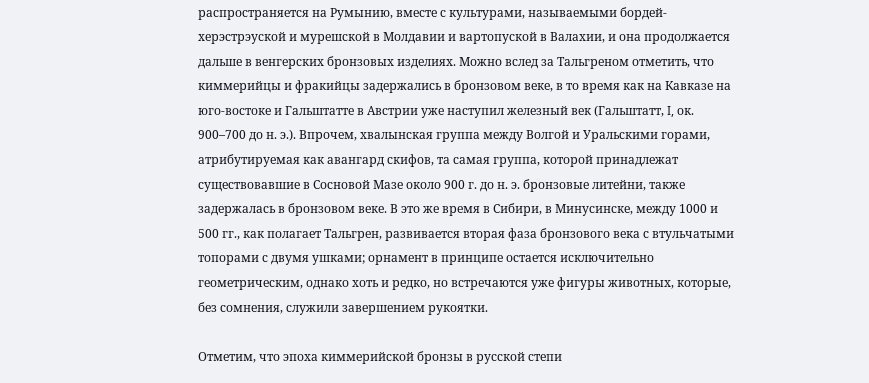распространяется на Румынию, вместе с культурами, называемыми бордей-херэстрэуской и мурешской в Молдавии и вартопуской в Валахии, и она продолжается дальше в венгерских бронзовых изделиях. Можно вслед за Тальгреном отметить, что киммерийцы и фракийцы задержались в бронзовом веке, в то время как на Кавказе на юго-востоке и Гальштатте в Австрии уже наступил железный век (Гальштатт, I, ок. 900–700 до н. э.). Впрочем, хвалынская группа между Волгой и Уральскими горами, атрибутируемая как авангард скифов, та самая группа, которой принадлежат существовавшие в Сосновой Мазе около 900 г. до н. э. бронзовые литейни, также задержалась в бронзовом веке. В это же время в Сибири, в Минусинске, между 1000 и 500 гг., как полагает Тальгрен, развивается вторая фаза бронзового века с втульчатыми топорами с двумя ушками; орнамент в принципе остается исключительно геометрическим, однако хоть и редко, но встречаются уже фигуры животных, которые, без сомнения, служили завершением рукоятки.

Отметим, что эпоха киммерийской бронзы в русской степи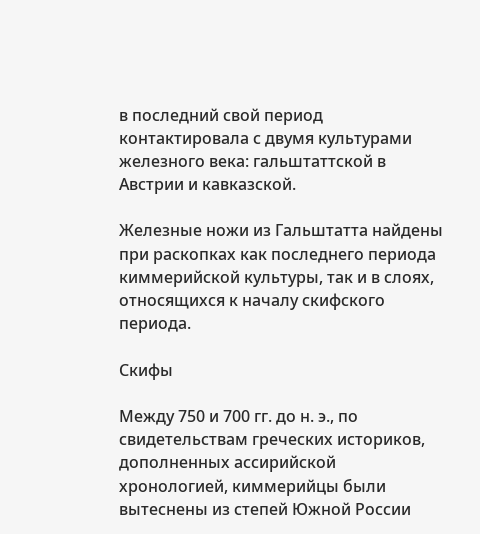в последний свой период контактировала с двумя культурами железного века: гальштаттской в Австрии и кавказской.

Железные ножи из Гальштатта найдены при раскопках как последнего периода киммерийской культуры, так и в слоях, относящихся к началу скифского периода.

Скифы

Между 750 и 700 гг. до н. э., по свидетельствам греческих историков, дополненных ассирийской хронологией, киммерийцы были вытеснены из степей Южной России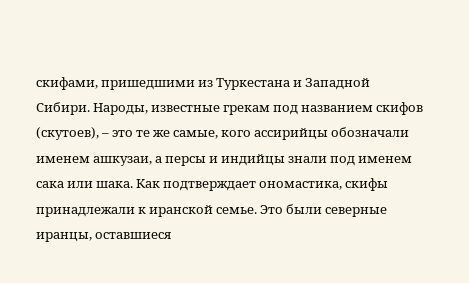скифами, пришедшими из Туркестана и Западной Сибири. Народы, известные грекам под названием скифов (скутоев), – это те же самые, кого ассирийцы обозначали именем ашкузаи, а персы и индийцы знали под именем сака или шака. Как подтверждает ономастика, скифы принадлежали к иранской семье. Это были северные иранцы, оставшиеся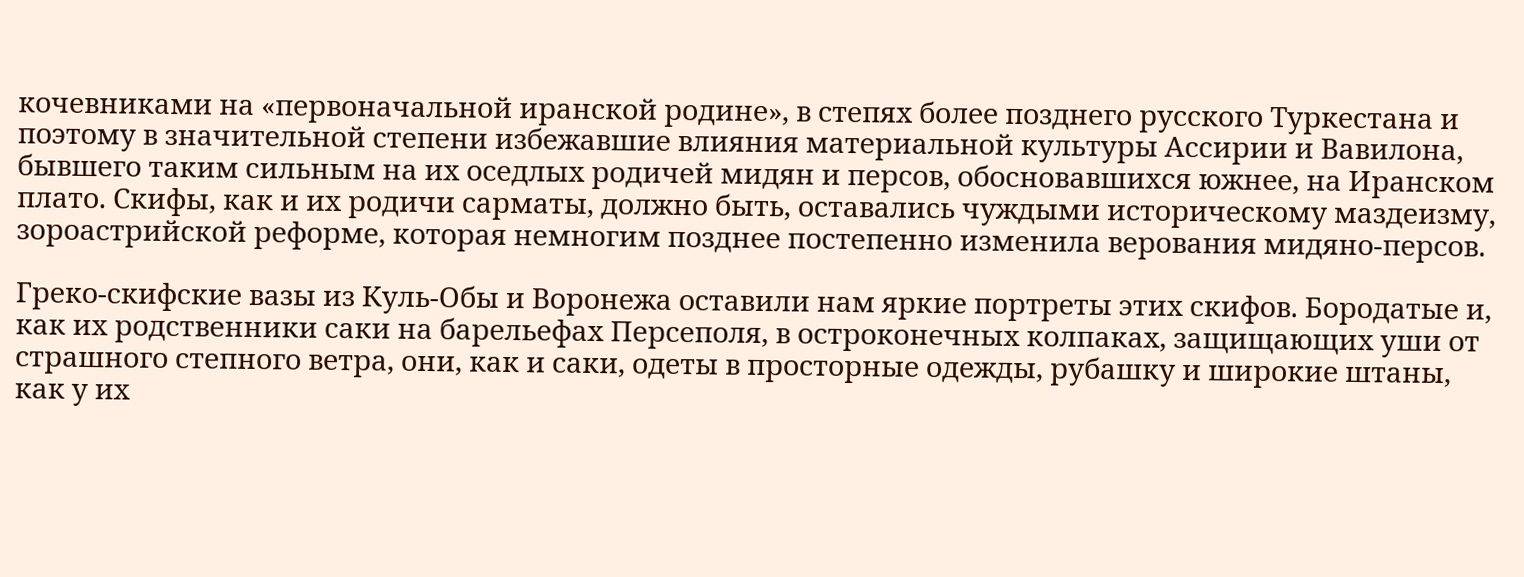кочевниками на «первоначальной иранской родине», в степях более позднего русского Туркестана и поэтому в значительной степени избежавшие влияния материальной культуры Ассирии и Вавилона, бывшего таким сильным на их оседлых родичей мидян и персов, обосновавшихся южнее, на Иранском плато. Скифы, как и их родичи сарматы, должно быть, оставались чуждыми историческому маздеизму, зороастрийской реформе, которая немногим позднее постепенно изменила верования мидяно-персов.

Греко-скифские вазы из Куль-Обы и Воронежа оставили нам яркие портреты этих скифов. Бородатые и, как их родственники саки на барельефах Персеполя, в остроконечных колпаках, защищающих уши от страшного степного ветра, они, как и саки, одеты в просторные одежды, рубашку и широкие штаны, как у их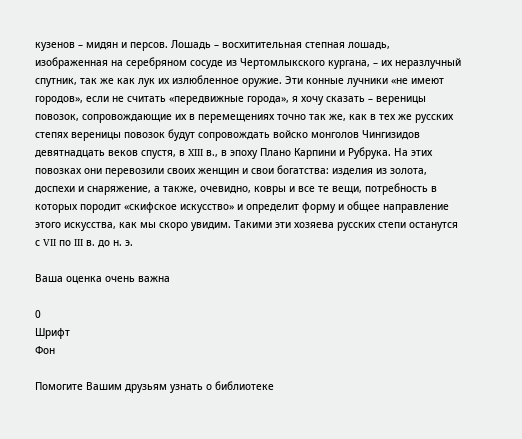кузенов – мидян и персов. Лошадь – восхитительная степная лошадь, изображенная на серебряном сосуде из Чертомлыкского кургана, – их неразлучный спутник, так же как лук их излюбленное оружие. Эти конные лучники «не имеют городов», если не считать «передвижные города», я хочу сказать – вереницы повозок, сопровождающие их в перемещениях точно так же, как в тех же русских степях вереницы повозок будут сопровождать войско монголов Чингизидов девятнадцать веков спустя, в XIII в., в эпоху Плано Карпини и Рубрука. На этих повозках они перевозили своих женщин и свои богатства: изделия из золота, доспехи и снаряжение, а также, очевидно, ковры и все те вещи, потребность в которых породит «скифское искусство» и определит форму и общее направление этого искусства, как мы скоро увидим. Такими эти хозяева русских степи останутся с VII по III в. до н. э.

Ваша оценка очень важна

0
Шрифт
Фон

Помогите Вашим друзьям узнать о библиотеке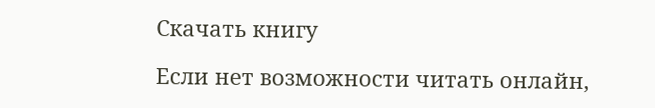Скачать книгу

Если нет возможности читать онлайн,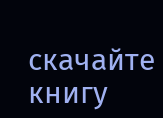скачайте книгу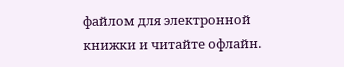файлом для электронной книжки и читайте офлайн.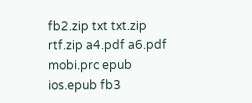fb2.zip txt txt.zip rtf.zip a4.pdf a6.pdf mobi.prc epub ios.epub fb3